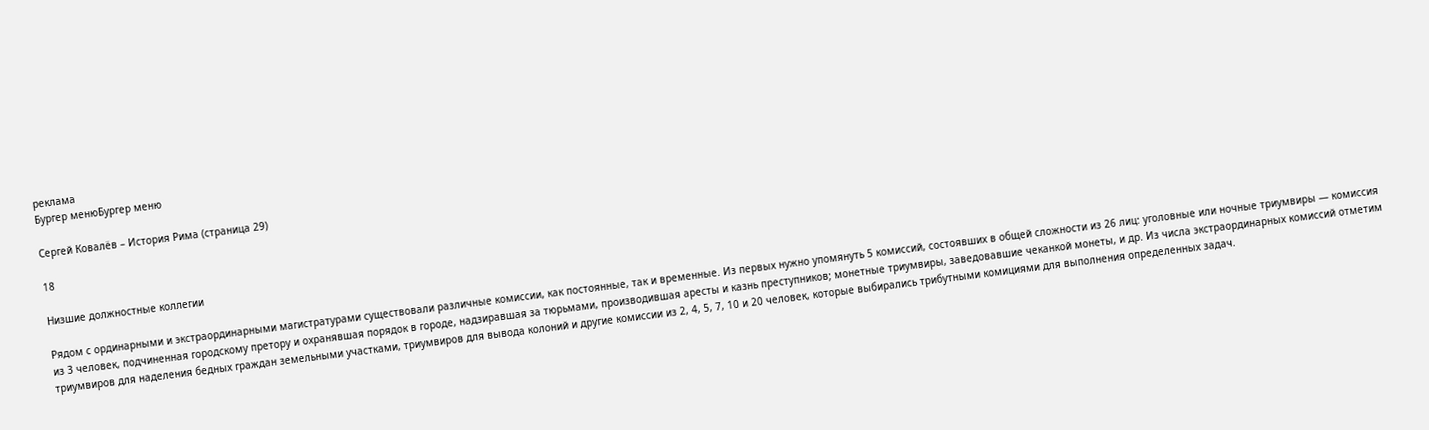реклама
Бургер менюБургер меню

Сергей Ковалёв – История Рима (страница 29)

18

Низшие должностные коллегии

Рядом с ординарными и экстраординарными магистратурами существовали различные комиссии, как постоянные, так и временные. Из первых нужно упомянуть 5 комиссий, состоявших в общей сложности из 26 лиц: уголовные или ночные триумвиры — комиссия из 3 человек, подчиненная городскому претору и охранявшая порядок в городе, надзиравшая за тюрьмами, производившая аресты и казнь преступников; монетные триумвиры, заведовавшие чеканкой монеты, и др. Из числа экстраординарных комиссий отметим триумвиров для наделения бедных граждан земельными участками, триумвиров для вывода колоний и другие комиссии из 2, 4, 5, 7, 10 и 20 человек, которые выбирались трибутными комициями для выполнения определенных задач.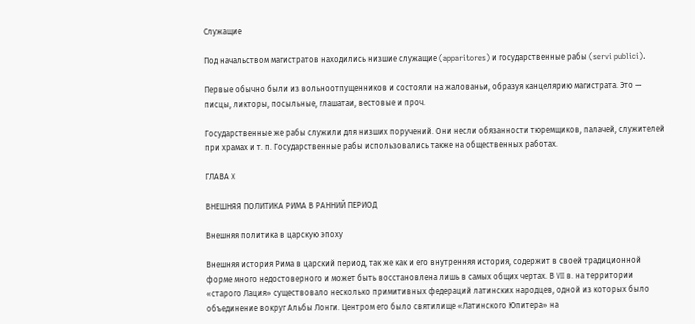Служащие

Под начальством магистратов находились низшие служащие (apparitores) и государственные рабы (servi publici).

Первые обычно были из вольноотпущенников и состояли на жалованьи, образуя канцелярию магистрата. Это — писцы, ликторы, посыльные, глашатаи, вестовые и проч.

Государственные же рабы служили для низших поручений. Они несли обязанности тюремщиков, палачей, служителей при храмах и т. п. Государственные рабы использовались также на общественных работах.

ГЛАВА X

ВНЕШНЯЯ ПОЛИТИКА РИМА В РАННИЙ ПЕРИОД

Внешняя политика в царскую эпоху

Внешняя история Рима в царский период, так же как и его внутренняя история, содержит в своей традиционной форме много недостоверного и может быть восстановлена лишь в самых общих чертах. В VII в. на территории «старого Лация» существовало несколько примитивных федераций латинских народцев, одной из которых было объединение вокруг Альбы Лонги. Центром его было святилище «Латинского Юпитера» на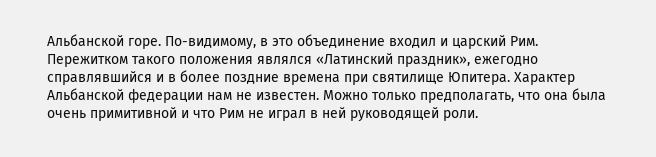Альбанской горе. По-видимому, в это объединение входил и царский Рим. Пережитком такого положения являлся «Латинский праздник», ежегодно справлявшийся и в более поздние времена при святилище Юпитера. Характер Альбанской федерации нам не известен. Можно только предполагать, что она была очень примитивной и что Рим не играл в ней руководящей роли.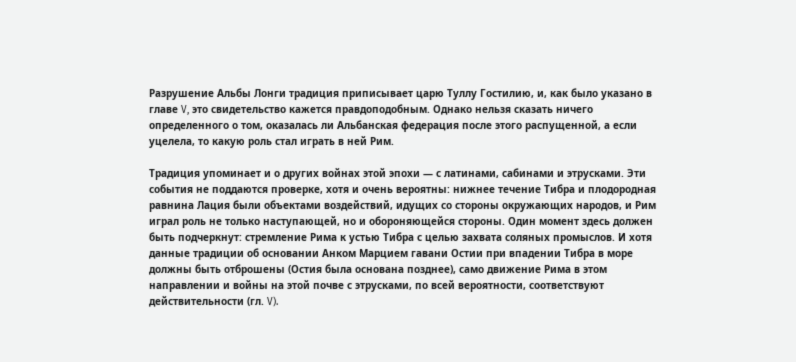Разрушение Альбы Лонги традиция приписывает царю Туллу Гостилию, и, как было указано в главе V, это свидетельство кажется правдоподобным. Однако нельзя сказать ничего определенного о том, оказалась ли Альбанская федерация после этого распущенной, а если уцелела, то какую роль стал играть в ней Рим.

Традиция упоминает и о других войнах этой эпохи — с латинами, сабинами и этрусками. Эти события не поддаются проверке, хотя и очень вероятны: нижнее течение Тибра и плодородная равнина Лация были объектами воздействий, идущих со стороны окружающих народов, и Рим играл роль не только наступающей, но и обороняющейся стороны. Один момент здесь должен быть подчеркнут: стремление Рима к устью Тибра с целью захвата соляных промыслов. И хотя данные традиции об основании Анком Марцием гавани Остии при впадении Тибра в море должны быть отброшены (Остия была основана позднее), само движение Рима в этом направлении и войны на этой почве с этрусками, по всей вероятности, соответствуют действительности (гл. V).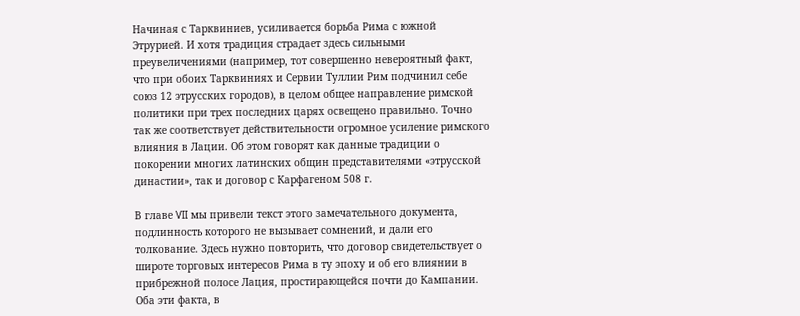Начиная с Тарквиниев, усиливается борьба Рима с южной Этрурией. И хотя традиция страдает здесь сильными преувеличениями (например, тот совершенно невероятный факт, что при обоих Тарквиниях и Сервии Туллии Рим подчинил себе союз 12 этрусских городов), в целом общее направление римской политики при трех последних царях освещено правильно. Точно так же соответствует действительности огромное усиление римского влияния в Лации. Об этом говорят как данные традиции о покорении многих латинских общин представителями «этрусской династии», так и договор с Карфагеном 508 г.

В главе VII мы привели текст этого замечательного документа, подлинность которого не вызывает сомнений, и дали его толкование. Здесь нужно повторить, что договор свидетельствует о широте торговых интересов Рима в ту эпоху и об его влиянии в прибрежной полосе Лация, простирающейся почти до Кампании. Оба эти факта, в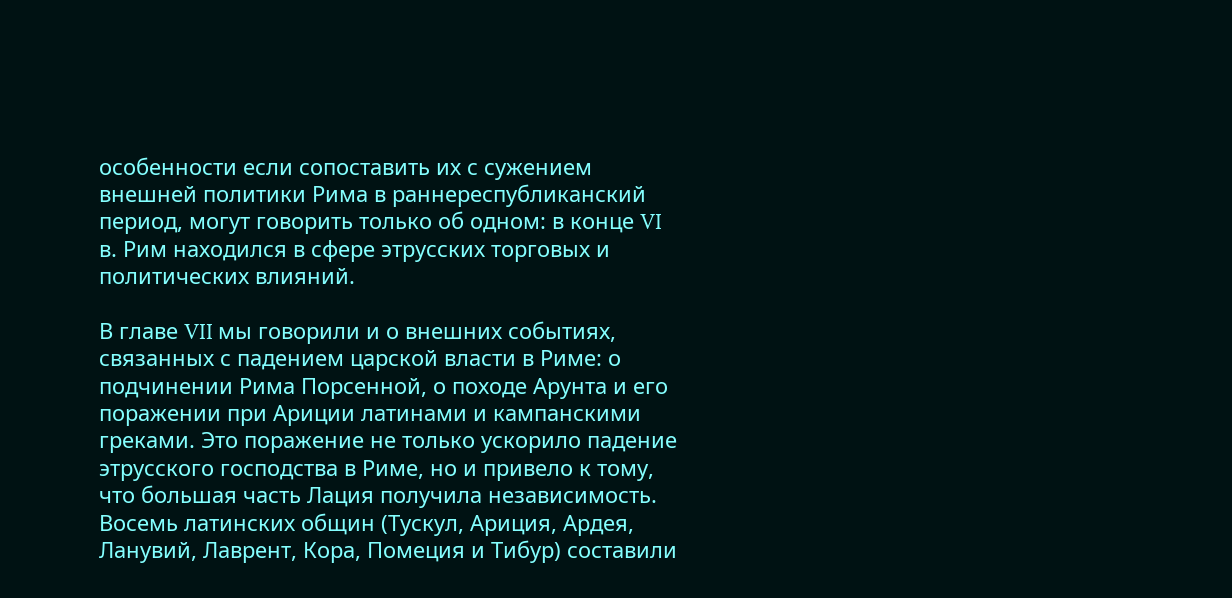особенности если сопоставить их с сужением внешней политики Рима в раннереспубликанский период, могут говорить только об одном: в конце VI в. Рим находился в сфере этрусских торговых и политических влияний.

В главе VII мы говорили и о внешних событиях, связанных с падением царской власти в Риме: о подчинении Рима Порсенной, о походе Арунта и его поражении при Ариции латинами и кампанскими греками. Это поражение не только ускорило падение этрусского господства в Риме, но и привело к тому, что большая часть Лация получила независимость. Восемь латинских общин (Тускул, Ариция, Ардея, Ланувий, Лаврент, Кора, Помеция и Тибур) составили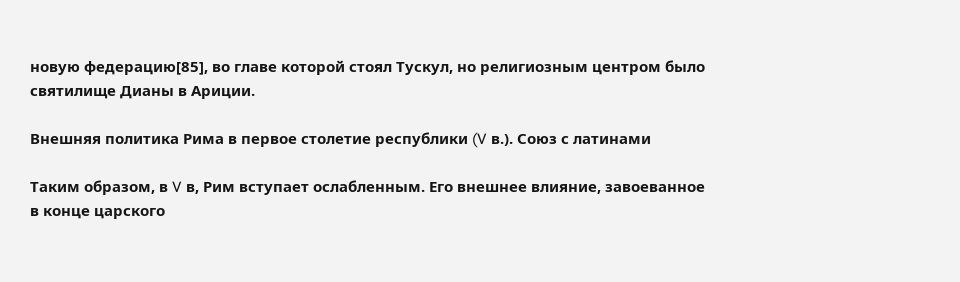новую федерацию[85], во главе которой стоял Тускул, но религиозным центром было святилище Дианы в Ариции.

Внешняя политика Рима в первое столетие республики (V в.). Союз с латинами

Таким образом, в V в, Рим вступает ослабленным. Его внешнее влияние, завоеванное в конце царского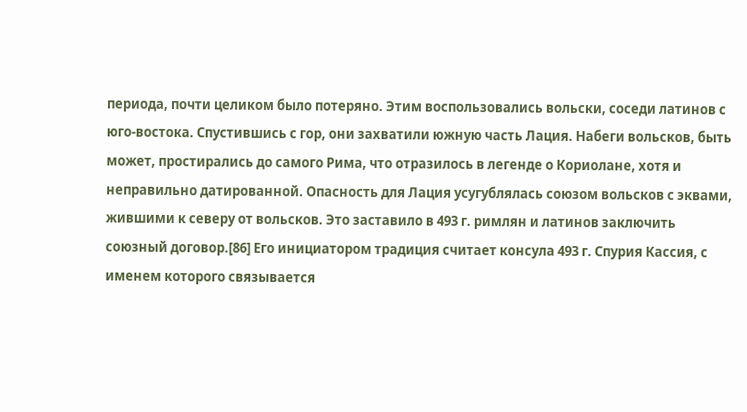периода, почти целиком было потеряно. Этим воспользовались вольски, соседи латинов с юго-востока. Спустившись с гор, они захватили южную часть Лация. Набеги вольсков, быть может, простирались до самого Рима, что отразилось в легенде о Кориолане, хотя и неправильно датированной. Опасность для Лация усугублялась союзом вольсков с эквами, жившими к северу от вольсков. Это заставило в 493 г. римлян и латинов заключить союзный договор.[86] Его инициатором традиция считает консула 493 г. Спурия Кассия, с именем которого связывается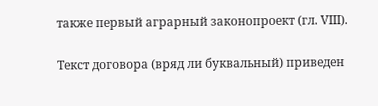также первый аграрный законопроект (гл. VIII).

Текст договора (вряд ли буквальный) приведен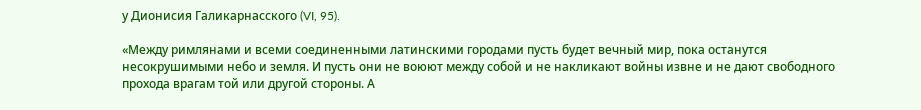у Дионисия Галикарнасского (VI, 95).

«Между римлянами и всеми соединенными латинскими городами пусть будет вечный мир, пока останутся несокрушимыми небо и земля. И пусть они не воюют между собой и не накликают войны извне и не дают свободного прохода врагам той или другой стороны. А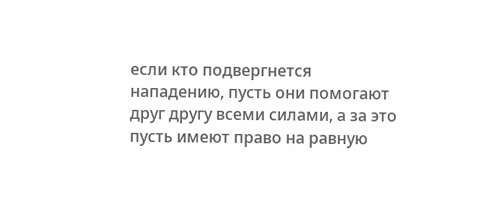если кто подвергнется нападению, пусть они помогают друг другу всеми силами, а за это пусть имеют право на равную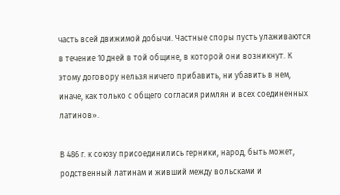часть всей движимой добычи. Частные споры пусть улаживаются в течение 10 дней в той общине, в которой они возникнут. К этому договору нельзя ничего прибавить, ни убавить в нем, иначе, как только с общего согласия римлян и всех соединенных латинов».

В 486 г. к союзу присоединились герники, народ, быть может, родственный латинам и живший между вольсками и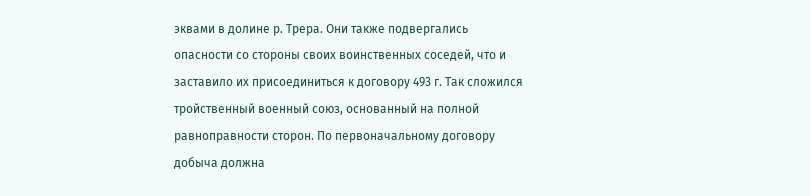эквами в долине р. Трера. Они также подвергались опасности со стороны своих воинственных соседей, что и заставило их присоединиться к договору 493 г. Так сложился тройственный военный союз, основанный на полной равноправности сторон. По первоначальному договору добыча должна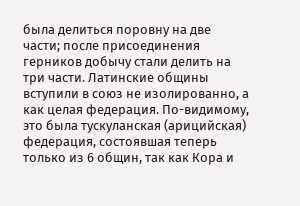была делиться поровну на две части; после присоединения герников добычу стали делить на три части. Латинские общины вступили в союз не изолированно, а как целая федерация. По-видимому, это была тускуланская (арицийская) федерация, состоявшая теперь только из 6 общин, так как Кора и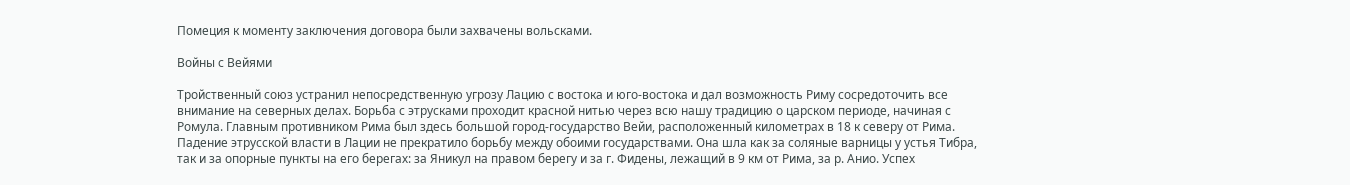Помеция к моменту заключения договора были захвачены вольсками.

Войны с Вейями

Тройственный союз устранил непосредственную угрозу Лацию с востока и юго-востока и дал возможность Риму сосредоточить все внимание на северных делах. Борьба с этрусками проходит красной нитью через всю нашу традицию о царском периоде, начиная с Ромула. Главным противником Рима был здесь большой город-государство Вейи, расположенный километрах в 18 к северу от Рима. Падение этрусской власти в Лации не прекратило борьбу между обоими государствами. Она шла как за соляные варницы у устья Тибра, так и за опорные пункты на его берегах: за Яникул на правом берегу и за г. Фидены, лежащий в 9 км от Рима, за р. Анио. Успех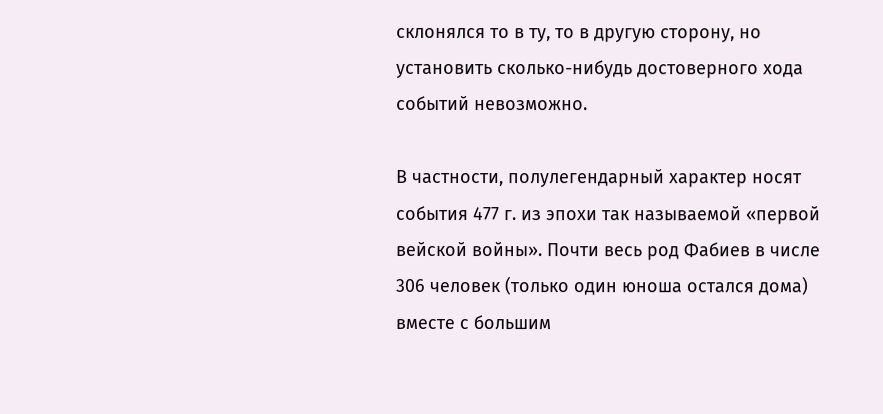склонялся то в ту, то в другую сторону, но установить сколько-нибудь достоверного хода событий невозможно.

В частности, полулегендарный характер носят события 477 г. из эпохи так называемой «первой вейской войны». Почти весь род Фабиев в числе 306 человек (только один юноша остался дома) вместе с большим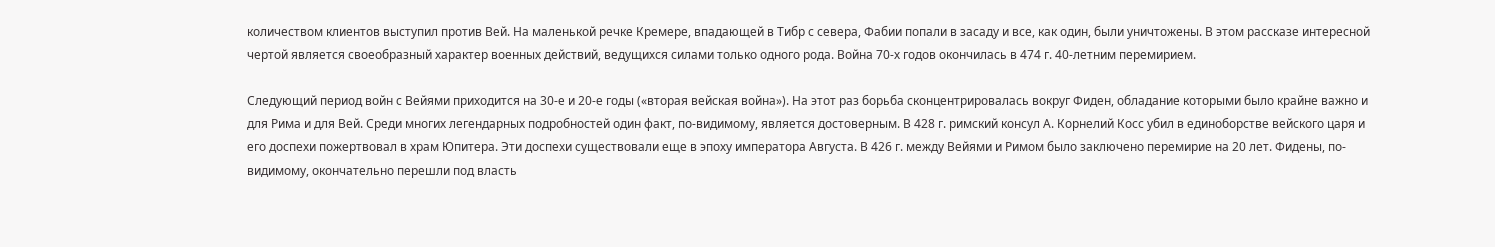количеством клиентов выступил против Вей. На маленькой речке Кремере, впадающей в Тибр с севера, Фабии попали в засаду и все, как один, были уничтожены. В этом рассказе интересной чертой является своеобразный характер военных действий, ведущихся силами только одного рода. Война 70-х годов окончилась в 474 г. 40-летним перемирием.

Следующий период войн с Вейями приходится на 30-е и 20-е годы («вторая вейская война»). На этот раз борьба сконцентрировалась вокруг Фиден, обладание которыми было крайне важно и для Рима и для Вей. Среди многих легендарных подробностей один факт, по-видимому, является достоверным. В 428 г. римский консул А. Корнелий Косс убил в единоборстве вейского царя и его доспехи пожертвовал в храм Юпитера. Эти доспехи существовали еще в эпоху императора Августа. В 426 г. между Вейями и Римом было заключено перемирие на 20 лет. Фидены, по-видимому, окончательно перешли под власть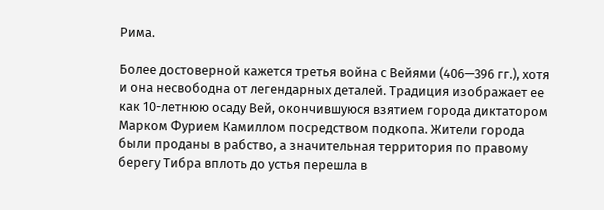Рима.

Более достоверной кажется третья война с Вейями (406—396 гг.), хотя и она несвободна от легендарных деталей. Традиция изображает ее как 10-летнюю осаду Вей, окончившуюся взятием города диктатором Марком Фурием Камиллом посредством подкопа. Жители города были проданы в рабство, а значительная территория по правому берегу Тибра вплоть до устья перешла в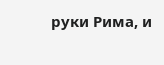руки Рима, и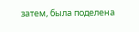затем, была поделена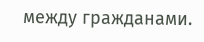между гражданами.